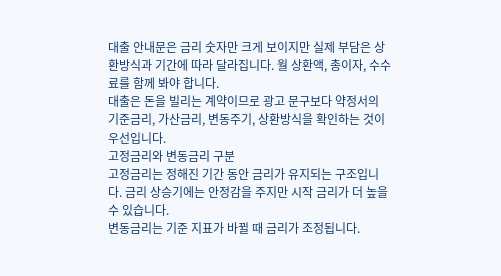대출 안내문은 금리 숫자만 크게 보이지만 실제 부담은 상환방식과 기간에 따라 달라집니다. 월 상환액, 총이자, 수수료를 함께 봐야 합니다.
대출은 돈을 빌리는 계약이므로 광고 문구보다 약정서의 기준금리, 가산금리, 변동주기, 상환방식을 확인하는 것이 우선입니다.
고정금리와 변동금리 구분
고정금리는 정해진 기간 동안 금리가 유지되는 구조입니다. 금리 상승기에는 안정감을 주지만 시작 금리가 더 높을 수 있습니다.
변동금리는 기준 지표가 바뀔 때 금리가 조정됩니다.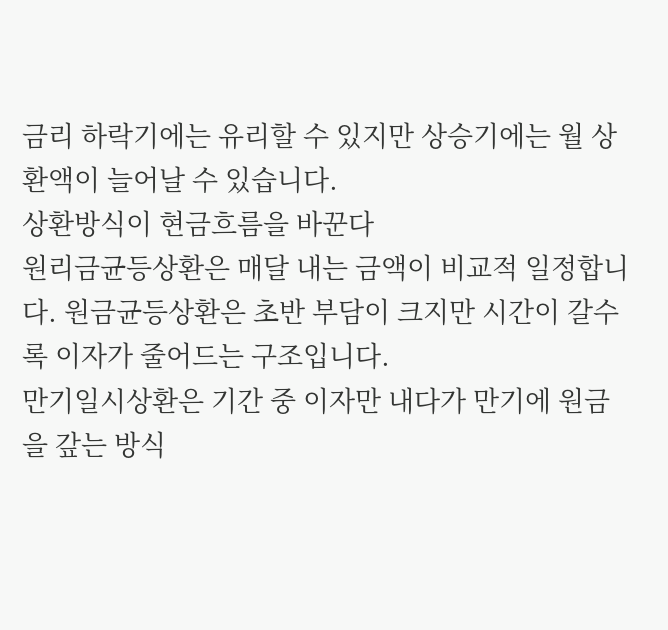금리 하락기에는 유리할 수 있지만 상승기에는 월 상환액이 늘어날 수 있습니다.
상환방식이 현금흐름을 바꾼다
원리금균등상환은 매달 내는 금액이 비교적 일정합니다. 원금균등상환은 초반 부담이 크지만 시간이 갈수록 이자가 줄어드는 구조입니다.
만기일시상환은 기간 중 이자만 내다가 만기에 원금을 갚는 방식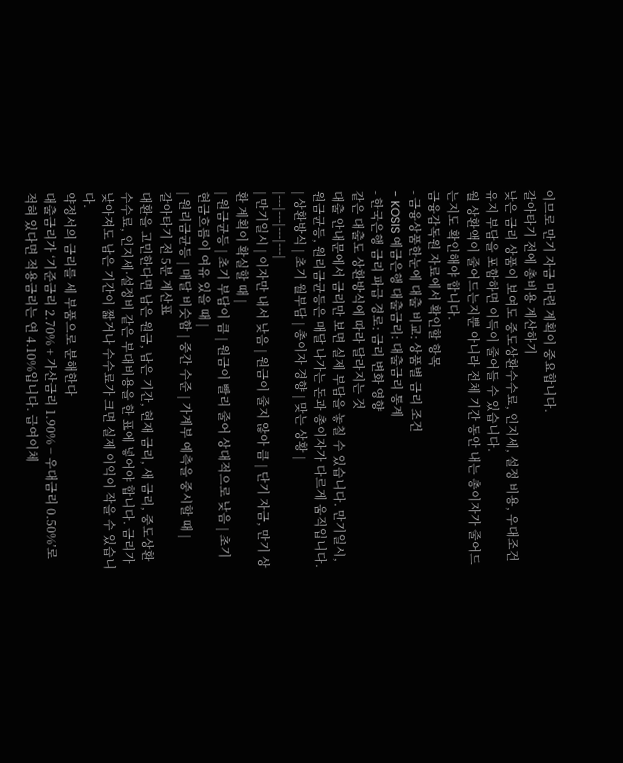이므로 만기 자금 마련 계획이 중요합니다.
갈아타기 전에 총비용 계산하기
낮은 금리 상품이 보여도 중도상환수수료, 인지세, 설정 비용, 우대조건 유지 부담을 포함하면 이득이 줄어들 수 있습니다.
월 상환액이 줄어드는지뿐 아니라 전체 기간 동안 내는 총이자가 줄어드는지도 확인해야 합니다.
금융감독원 자료에서 확인할 항목
- 금융상품한눈에 대출 비교: 상품별 금리 조건
- KOSIS 예금은행 대출금리: 대출금리 통계
- 한국은행 금리 파급 경로: 금리 변화 영향
같은 대출도 상환방식에 따라 달라지는 것
대출 안내문에서 금리만 보면 실제 부담을 놓칠 수 있습니다. 만기일시, 원금균등, 원리금균등은 매달 나가는 돈과 총이자가 다르게 움직입니다.
| 상환방식 | 초기 월부담 | 총이자 경향 | 맞는 상황 |
|---|---|---|---|
| 만기일시 | 이자만 내서 낮음 | 원금이 줄지 않아 큼 | 단기 자금, 만기 상환 계획이 확실할 때 |
| 원금균등 | 초기 부담이 큼 | 원금이 빨리 줄어 상대적으로 낮음 | 초기 현금흐름이 여유 있을 때 |
| 원리금균등 | 매달 비슷함 | 중간 수준 | 가계부 예측을 중시할 때 |
갈아타기 전 5분 계산표
대환을 고민한다면 남은 원금, 남은 기간, 현재 금리, 새 금리, 중도상환수수료, 인지세·설정비 같은 부대비용을 한 표에 넣어야 합니다. 금리가 낮아져도 남은 기간이 짧거나 수수료가 크면 실제 이익이 작을 수 있습니다.
약정서의 금리를 세 부품으로 분해한다
대출금리가 ‘기준금리 2.70% + 가산금리 1.90% − 우대금리 0.50%’로 적혀 있다면 적용금리는 연 4.10%입니다. 급여이체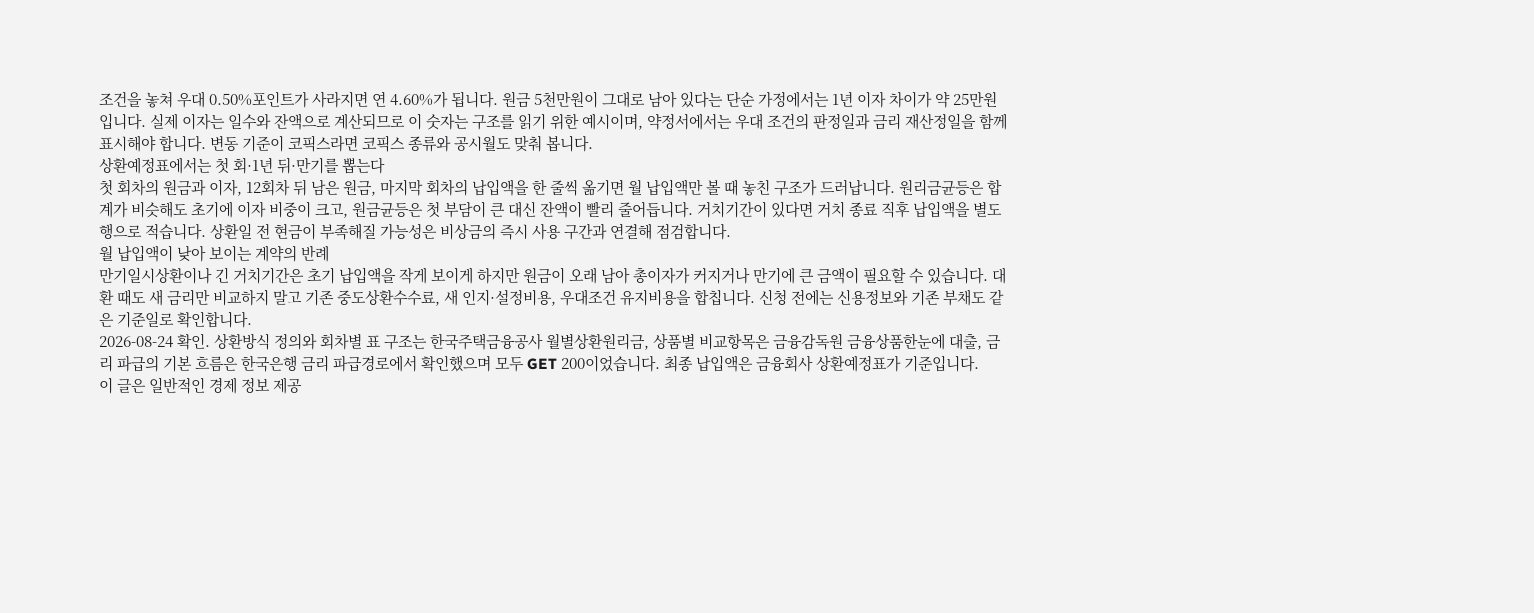조건을 놓쳐 우대 0.50%포인트가 사라지면 연 4.60%가 됩니다. 원금 5천만원이 그대로 남아 있다는 단순 가정에서는 1년 이자 차이가 약 25만원입니다. 실제 이자는 일수와 잔액으로 계산되므로 이 숫자는 구조를 읽기 위한 예시이며, 약정서에서는 우대 조건의 판정일과 금리 재산정일을 함께 표시해야 합니다. 변동 기준이 코픽스라면 코픽스 종류와 공시월도 맞춰 봅니다.
상환예정표에서는 첫 회·1년 뒤·만기를 뽑는다
첫 회차의 원금과 이자, 12회차 뒤 남은 원금, 마지막 회차의 납입액을 한 줄씩 옮기면 월 납입액만 볼 때 놓친 구조가 드러납니다. 원리금균등은 합계가 비슷해도 초기에 이자 비중이 크고, 원금균등은 첫 부담이 큰 대신 잔액이 빨리 줄어듭니다. 거치기간이 있다면 거치 종료 직후 납입액을 별도 행으로 적습니다. 상환일 전 현금이 부족해질 가능성은 비상금의 즉시 사용 구간과 연결해 점검합니다.
월 납입액이 낮아 보이는 계약의 반례
만기일시상환이나 긴 거치기간은 초기 납입액을 작게 보이게 하지만 원금이 오래 남아 총이자가 커지거나 만기에 큰 금액이 필요할 수 있습니다. 대환 때도 새 금리만 비교하지 말고 기존 중도상환수수료, 새 인지·설정비용, 우대조건 유지비용을 합칩니다. 신청 전에는 신용정보와 기존 부채도 같은 기준일로 확인합니다.
2026-08-24 확인. 상환방식 정의와 회차별 표 구조는 한국주택금융공사 월별상환원리금, 상품별 비교항목은 금융감독원 금융상품한눈에 대출, 금리 파급의 기본 흐름은 한국은행 금리 파급경로에서 확인했으며 모두 GET 200이었습니다. 최종 납입액은 금융회사 상환예정표가 기준입니다.
이 글은 일반적인 경제 정보 제공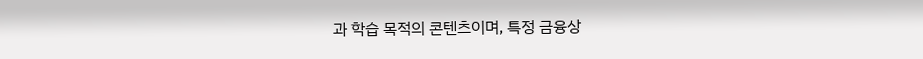과 학습 목적의 콘텐츠이며, 특정 금융상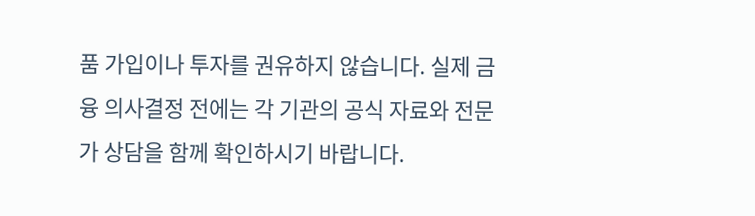품 가입이나 투자를 권유하지 않습니다. 실제 금융 의사결정 전에는 각 기관의 공식 자료와 전문가 상담을 함께 확인하시기 바랍니다.